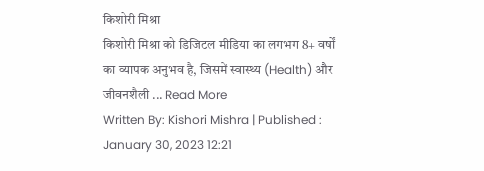किशोरी मिश्रा
किशोरी मिश्रा को डिजिटल मीडिया का लगभग 8+ वर्षों का व्यापक अनुभव है, जिसमें स्वास्थ्य (Health) और जीवनशैली ... Read More
Written By: Kishori Mishra | Published : January 30, 2023 12:21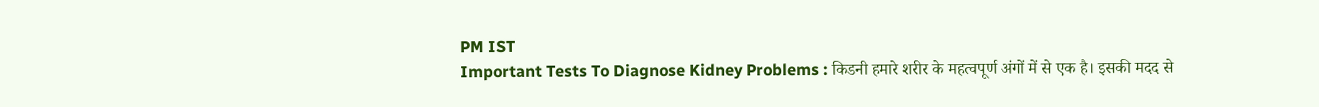PM IST
Important Tests To Diagnose Kidney Problems : किडनी हमारे शरीर के महत्वपूर्ण अंगों में से एक है। इसकी मदद से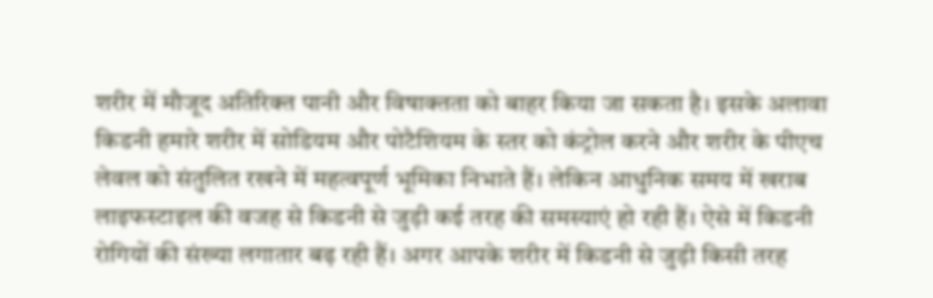शरीर में मौजूद अतिरिक्त पानी और विषाक्तता को बाहर किया जा सकता है। इसके अलावा किडनी हमारे शरीर में सोडियम और पोटैशियम के स्तर को कंट्रोल करने और शरीर के पीएच लेवल को संतुलित रखने में महत्वपूर्ण भूमिका निभाते हैं। लेकिन आधुनिक समय में खराब लाइफस्टाइल की वजह से किडनी से जुड़ी कई तरह की समस्याएं हो रही हैं। ऐसे में किडनी रोगियों की संख्या लगातार बढ़ रही हैं। अगर आपके शरीर में किडनी से जुड़ी किसी तरह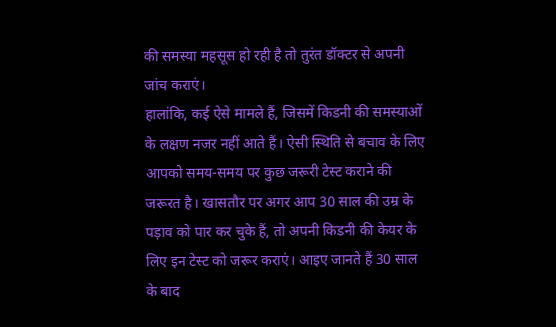की समस्या महसूस हो रही है तो तुरंत डॉक्टर से अपनी जांच कराएं।
हालांकि, कई ऐसे मामले हैं, जिसमें किडनी की समस्याओं के लक्षण नजर नहीं आते हैं। ऐसी स्थिति से बचाव के लिए आपको समय-समय पर कुछ जरूरी टेस्ट कराने की जरूरत है। खासतौर पर अगर आप 30 साल की उम्र के पड़ाव को पार कर चुके हैं, तो अपनी किडनी की केयर के लिए इन टेस्ट को जरूर कराएं। आइए जानते हैं 30 साल के बाद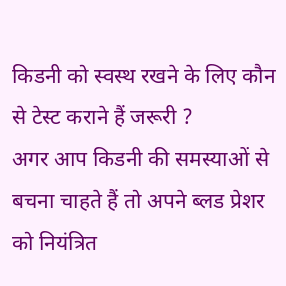किडनी को स्वस्थ रखने के लिए कौन से टेस्ट कराने हैं जरूरी ?
अगर आप किडनी की समस्याओं से बचना चाहते हैं तो अपने ब्लड प्रेशर को नियंत्रित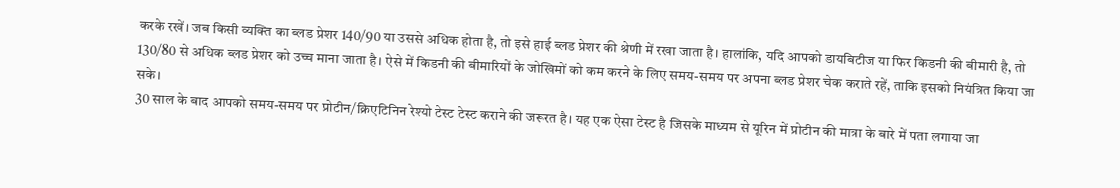करके रखें। जब किसी व्यक्ति का ब्लड प्रेशर 140/90 या उससे अधिक होता है, तो इसे हाई ब्लड प्रेशर की श्रेणी में रखा जाता है। हालांकि, यदि आपको डायबिटीज या फिर किडनी की बीमारी है, तो 130/80 से अधिक ब्लड प्रेशर को उच्च माना जाता है। ऐसे में किडनी की बीमारियों के जोखिमों को कम करने के लिए समय-समय पर अपना ब्लड प्रेशर चेक कराते रहें, ताकि इसको नियंत्रित किया जा सके।
30 साल के बाद आपको समय-समय पर प्रोटीन/क्रिएटिनिन रेश्यो टेस्ट टेस्ट कराने की जरूरत है। यह एक ऐसा टेस्ट है जिसके माध्यम से यूरिन में प्रोटीन की मात्रा के बारे में पता लगाया जा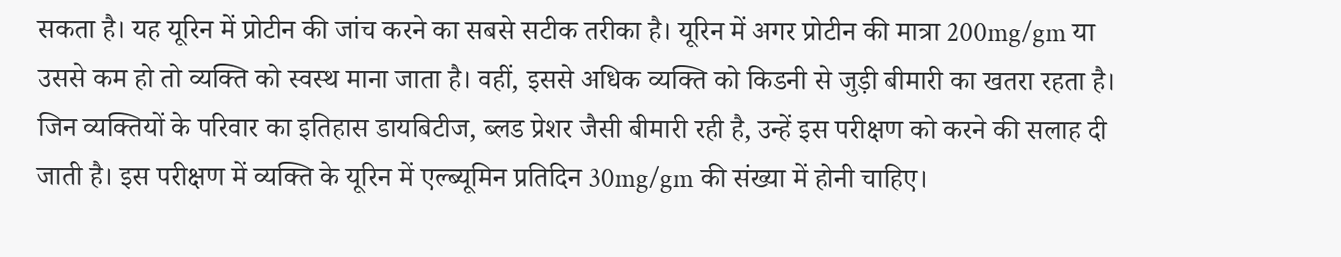सकता है। यह यूरिन में प्रोटीन की जांच करने का सबसे सटीक तरीका है। यूरिन में अगर प्रोटीन की मात्रा 200mg/gm या उससे कम हो तो व्यक्ति को स्वस्थ माना जाता है। वहीं, इससे अधिक व्यक्ति को किडनी से जुड़ी बीमारी का खतरा रहता है।
जिन व्यक्तियों के परिवार का इतिहास डायबिटीज, ब्लड प्रेशर जैसी बीमारी रही है, उन्हें इस परीक्षण को करने की सलाह दी जाती है। इस परीक्षण में व्यक्ति के यूरिन में एल्ब्यूमिन प्रतिदिन 30mg/gm की संख्या में होनी चाहिए।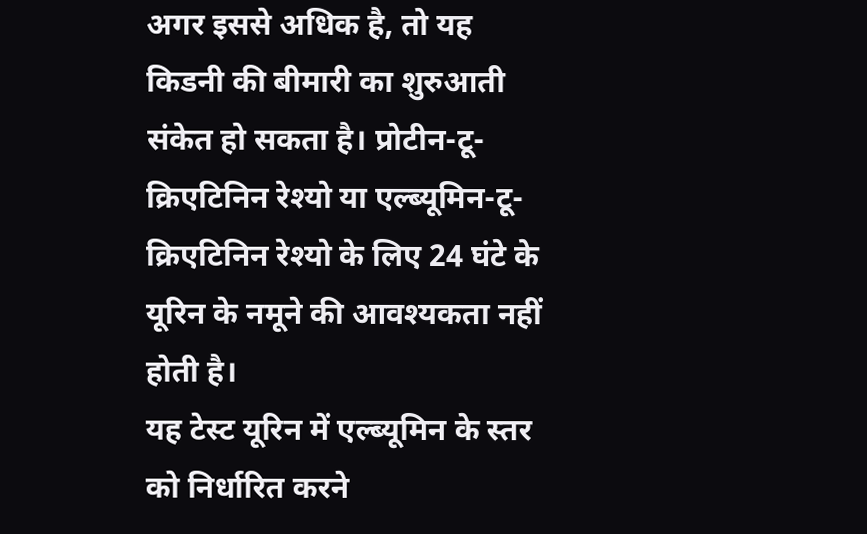अगर इससे अधिक है, तो यह किडनी की बीमारी का शुरुआती संकेत हो सकता है। प्रोटीन-टू-क्रिएटिनिन रेश्यो या एल्ब्यूमिन-टू-क्रिएटिनिन रेश्यो के लिए 24 घंटे के यूरिन के नमूने की आवश्यकता नहीं होती है।
यह टेस्ट यूरिन में एल्ब्यूमिन के स्तर को निर्धारित करने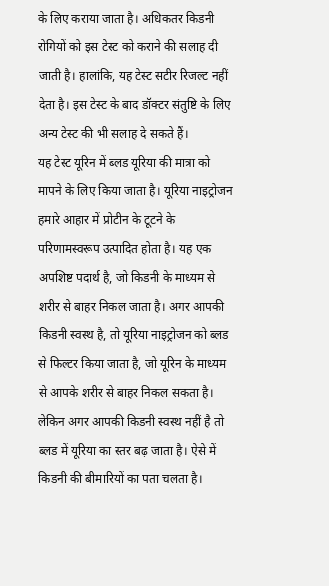के लिए कराया जाता है। अधिकतर किडनी रोगियों को इस टेस्ट को कराने की सलाह दी जाती है। हालांकि, यह टेस्ट सटीर रिजल्ट नहीं देता है। इस टेस्ट के बाद डॉक्टर संतुष्टि के लिए अन्य टेस्ट की भी सलाह दे सकते हैं।
यह टेस्ट यूरिन में ब्लड यूरिया की मात्रा को मापने के लिए किया जाता है। यूरिया नाइट्रोजन हमारे आहार में प्रोटीन के टूटने के परिणामस्वरूप उत्पादित होता है। यह एक अपशिष्ट पदार्थ है, जो किडनी के माध्यम से शरीर से बाहर निकल जाता है। अगर आपकी किडनी स्वस्थ है, तो यूरिया नाइट्रोजन को ब्लड से फिल्टर किया जाता है, जो यूरिन के माध्यम से आपके शरीर से बाहर निकल सकता है। लेकिन अगर आपकी किडनी स्वस्थ नहीं है तो ब्लड में यूरिया का स्तर बढ़ जाता है। ऐसे में किडनी की बीमारियों का पता चलता है।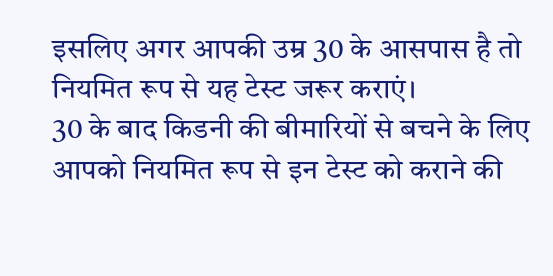इसलिए अगर आपकी उम्र 30 के आसपास है तो नियमित रूप से यह टेस्ट जरूर कराएं।
30 के बाद किडनी की बीमारियों से बचने के लिए आपको नियमित रूप से इन टेस्ट को कराने की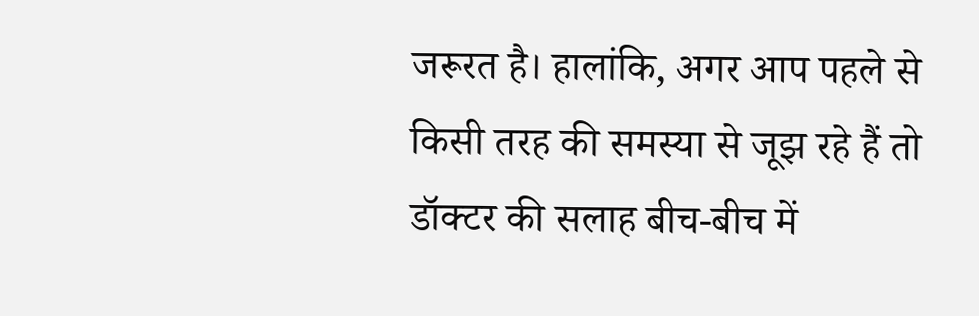जरूरत है। हालांकि, अगर आप पहले से किसी तरह की समस्या से जूझ रहे हैं तो डॉक्टर की सलाह बीच-बीच में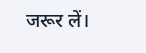जरूर लें।